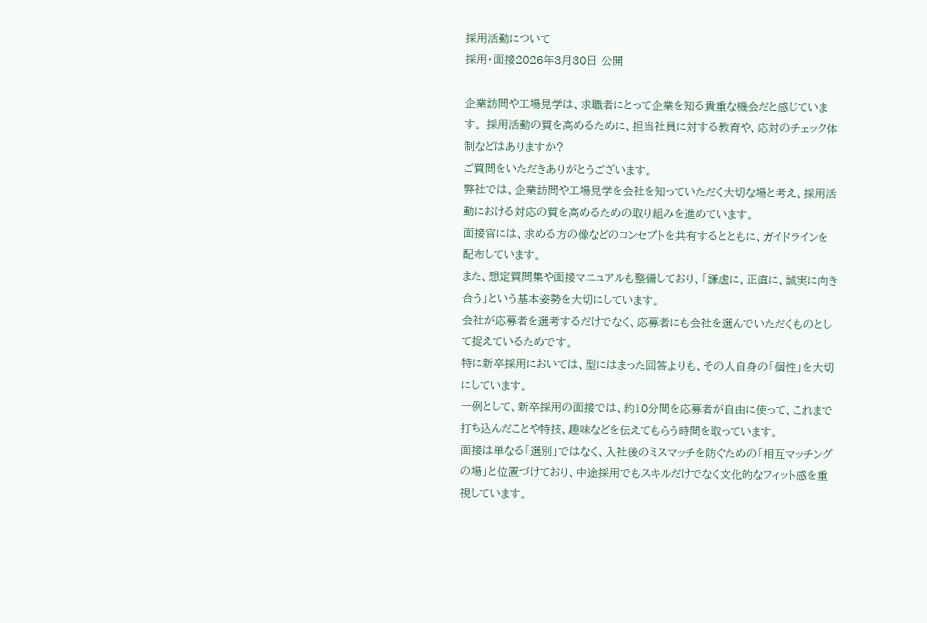採用活動について
採用・面接2026年3月30日 公開

企業訪問や工場見学は、求職者にとって企業を知る貴重な機会だと感じています。 採用活動の質を高めるために、担当社員に対する教育や、応対のチェック体制などはありますか?
ご質問をいただきありがとうございます。
弊社では、企業訪問や工場見学を会社を知っていただく大切な場と考え、採用活動における対応の質を高めるための取り組みを進めています。
面接官には、求める方の像などのコンセプトを共有するとともに、ガイドラインを配布しています。
また、想定質問集や面接マニュアルも整備しており、「謙虚に、正直に、誠実に向き合う」という基本姿勢を大切にしています。
会社が応募者を選考するだけでなく、応募者にも会社を選んでいただくものとして捉えているためです。
特に新卒採用においては、型にはまった回答よりも、その人自身の「個性」を大切にしています。
一例として、新卒採用の面接では、約10分間を応募者が自由に使って、これまで打ち込んだことや特技、趣味などを伝えてもらう時間を取っています。
面接は単なる「選別」ではなく、入社後のミスマッチを防ぐための「相互マッチングの場」と位置づけており、中途採用でもスキルだけでなく文化的なフィット感を重視しています。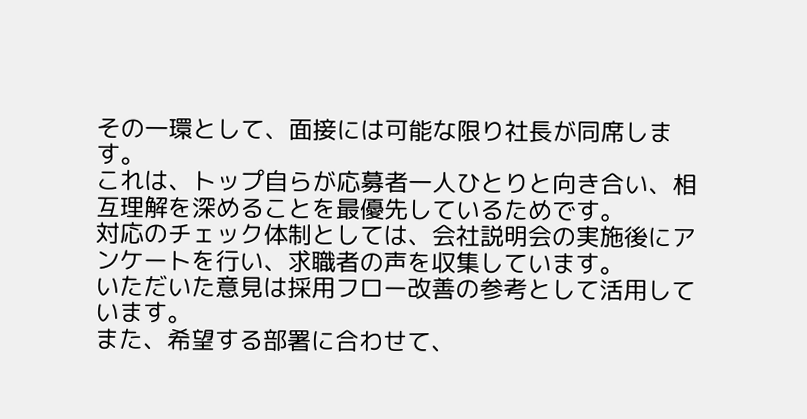その一環として、面接には可能な限り社長が同席します。
これは、トップ自らが応募者一人ひとりと向き合い、相互理解を深めることを最優先しているためです。
対応のチェック体制としては、会社説明会の実施後にアンケートを行い、求職者の声を収集しています。
いただいた意見は採用フロー改善の参考として活用しています。
また、希望する部署に合わせて、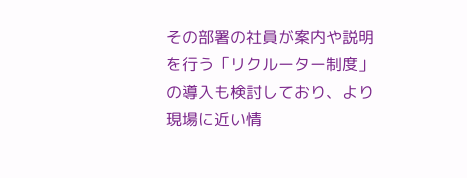その部署の社員が案内や説明を行う「リクルーター制度」の導入も検討しており、より現場に近い情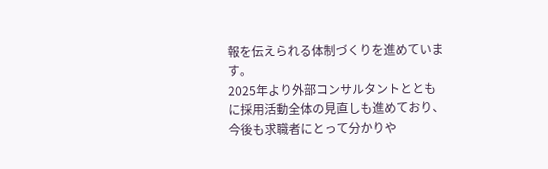報を伝えられる体制づくりを進めています。
2025年より外部コンサルタントとともに採用活動全体の見直しも進めており、今後も求職者にとって分かりや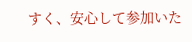すく、安心して参加いた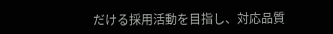だける採用活動を目指し、対応品質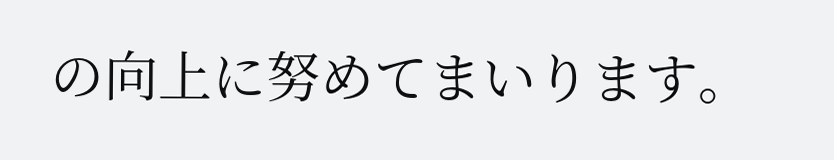の向上に努めてまいります。